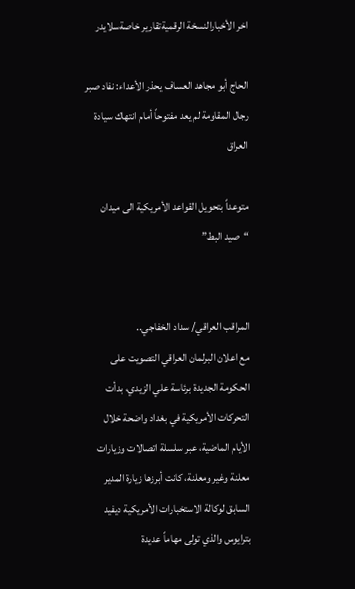اخر الأخبارالنسخة الرقميةتقارير خاصةسلايدر

الحاج أبو مجاهد العساف يحذر الأعداء: نفاد صبر رجال المقاومة لم يعد مفتوحاً أمام انتهاك سيادة العراق

متوعداً بتحويل القواعد الأمريكية الى ميدان “صيد البط”


المراقب العراقي/ سداد الخفاجي..
مع اعلان البرلمان العراقي التصويت على الحكومة الجديدة برئاسة علي الزيدي، بدأت التحركات الأمريكية في بغداد واضحة خلال الأيام الماضية، عبر سلسلة اتصالات وزيارات معلنة وغير ومعلنة، كانت أبرزها زيارة المدير السابق لوكالة الاستخبارات الأمريكية ديفيد بترايوس والذي تولى مهاماً عديدة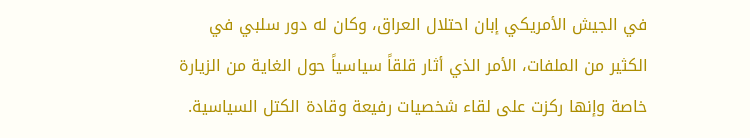في الجيش الأمريكي إبان احتلال العراق، وكان له دور سلبي في الكثير من الملفات، الأمر الذي أثار قلقاً سياسياً حول الغاية من الزيارة خاصة وإنها ركزت على لقاء شخصيات رفيعة وقادة الكتل السياسية.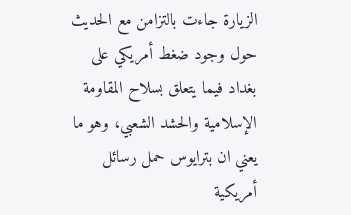الزيارة جاءت بالتزامن مع الحديث حول وجود ضغط أمريكي على بغداد فيما يتعلق بسلاح المقاومة الإسلامية والحشد الشعبي، وهو ما يعني ان بترايوس حمل رسائل أمريكية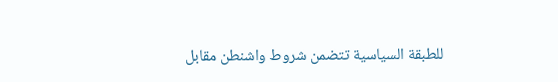للطبقة السياسية تتضمن شروط واشنطن مقابل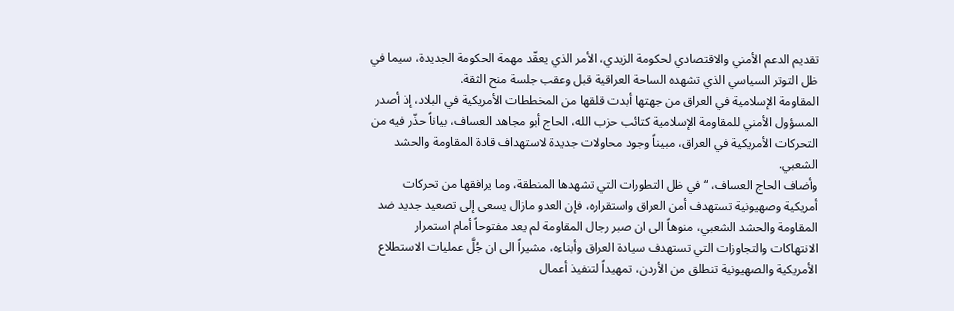تقديم الدعم الأمني والاقتصادي لحكومة الزيدي، الأمر الذي يعقّد مهمة الحكومة الجديدة، سيما في ظل التوتر السياسي الذي تشهده الساحة العراقية قبل وعقب جلسة منح الثقة.
المقاومة الإسلامية في العراق من جهتها أبدت قلقها من المخططات الأمريكية في البلاد، إذ أصدر المسؤول الأمني للمقاومة الإسلامية كتائب حزب الله، الحاج أبو مجاهد العساف، بياناً حذّر فيه من التحركات الأمريكية في العراق، مبيناً وجود محاولات جديدة لاستهداف قادة المقاومة والحشد الشعبي.
وأضاف الحاج العساف، “في ظل التطورات التي تشهدها المنطقة، وما يرافقها من تحركات أمريكية وصهيونية تستهدف أمن العراق واستقراره، فإن العدو مازال يسعى إلى تصعيد جديد ضد المقاومة والحشد الشعبي، منوهاً الى ان صبر رجال المقاومة لم يعد مفتوحاً أمام استمرار الانتهاكات والتجاوزات التي تستهدف سيادة العراق وأبناءه، مشيراً الى ان جُلَّ عمليات الاستطلاع الأمريكية والصهيونية تنطلق من الأردن، تمهيداً لتنفيذ أعمال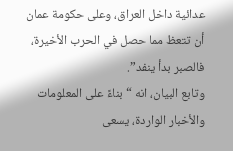عدائية داخل العراق، وعلى حكومة عمان أن تتعظ مما حصل في الحرب الأخيرة، فالصبر بدأ ينفد”.
وتابع البيان، انه “بناءً على المعلومات والأخبار الواردة، يسعى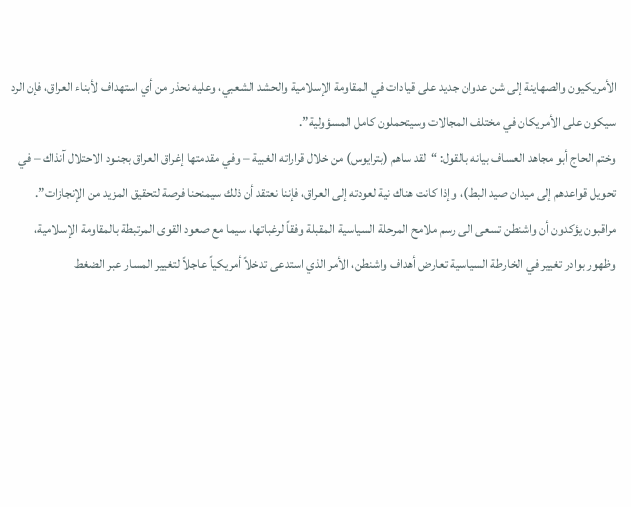الأمريكيون والصهاينة إلى شن عدوان جديد على قيادات في المقاومة الإسلامية والحشد الشعبي، وعليه نحذر من أي استهداف لأبناء العراق، فإن الرد سيكون على الأمريكان في مختلف المجالات وسيتحملون كامل المسؤولية”.
وختم الحاج أبو مجاهد العساف بيانه بالقول: “لقد ساهم (بترايوس) من خلال قراراته الغبية – وفي مقدمتها إغراق العراق بجنـود الاحتلال آنذاك – في تحويل قواعدهم إلى ميدان صيد البط)، وإذا كانت هناك نية لعودته إلى العراق، فإننا نعتقد أن ذلك سيمنحنا فرصة لتحقيق المزيد من الإنجازات”.
مراقبون يؤكدون أن واشنطن تسعى الى رسم ملامح المرحلة السياسية المقبلة وفقاً لرغباتها، سيما مع صعود القوى المرتبطة بالمقاومة الإسلامية، وظهور بوادر تغيير في الخارطة السياسية تعارض أهداف واشنطن، الأمر الذي استدعى تدخلاً أمريكياً عاجلاً لتغيير المسار عبر الضغط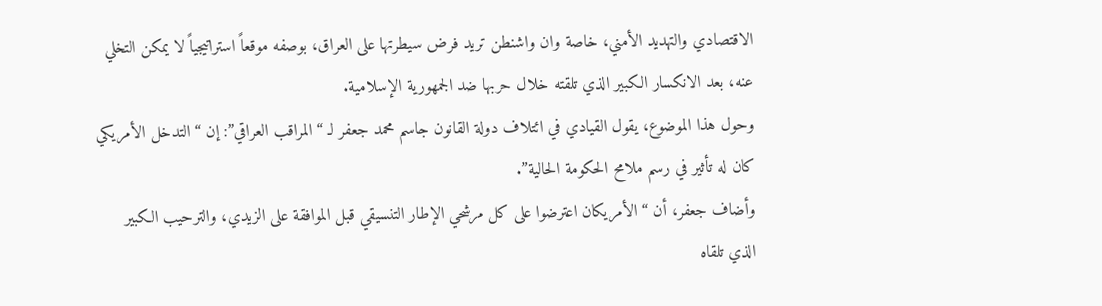الاقتصادي والتهديد الأمني، خاصة وان واشنطن تريد فرض سيطرتها على العراق، بوصفه موقعاً استراتيجياً لا يمكن التخلي عنه، بعد الانكسار الكبير الذي تلقته خلال حربها ضد الجمهورية الإسلامية.
وحول هذا الموضوع، يقول القيادي في ائتلاف دولة القانون جاسم محمد جعفر لـ “المراقب العراقي”: إن “التدخل الأمريكي كان له تأثير في رسم ملامح الحكومة الحالية”.
وأضاف جعفر، أن “الأمريكان اعترضوا على كل مرشحي الإطار التنسيقي قبل الموافقة على الزيدي، والترحيب الكبير الذي تلقاه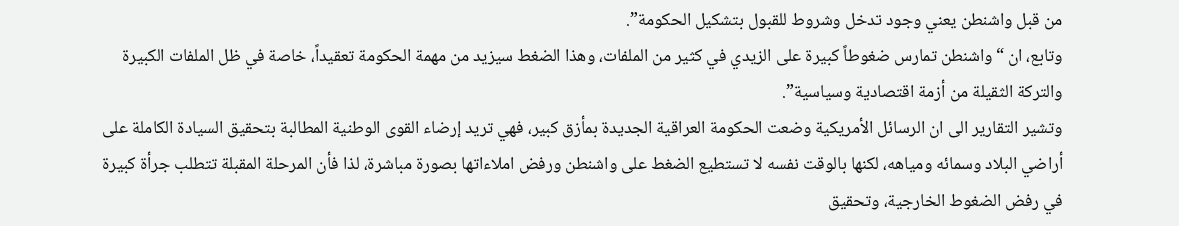من قبل واشنطن يعني وجود تدخل وشروط للقبول بتشكيل الحكومة”.
وتابع، ان “واشنطن تمارس ضغوطاً كبيرة على الزيدي في كثير من الملفات، وهذا الضغط سيزيد من مهمة الحكومة تعقيداً، خاصة في ظل الملفات الكبيرة والتركة الثقيلة من أزمة اقتصادية وسياسية”.
وتشير التقارير الى ان الرسائل الأمريكية وضعت الحكومة العراقية الجديدة بمأزق كبير، فهي تريد إرضاء القوى الوطنية المطالبة بتحقيق السيادة الكاملة على أراضي البلاد وسمائه ومياهه، لكنها بالوقت نفسه لا تستطيع الضغط على واشنطن ورفض املاءاتها بصورة مباشرة، لذا فأن المرحلة المقبلة تتطلب جرأة كبيرة في رفض الضغوط الخارجية، وتحقيق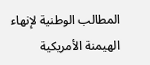المطالب الوطنية لإنهاء الهيمنة الأمريكية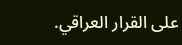على القرار العراقي.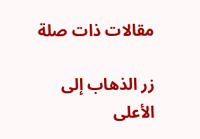مقالات ذات صلة

زر الذهاب إلى الأعلى